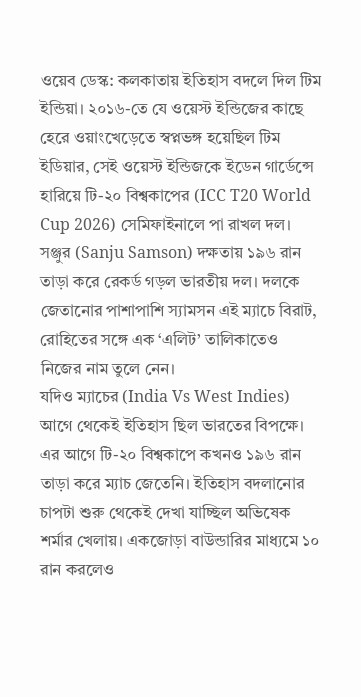ওয়েব ডেস্ক: কলকাতায় ইতিহাস বদলে দিল টিম ইন্ডিয়া। ২০১৬-তে যে ওয়েস্ট ইন্ডিজের কাছে হেরে ওয়াংখেড়েতে স্বপ্নভঙ্গ হয়েছিল টিম ইডিয়ার, সেই ওয়েস্ট ইন্ডিজকে ইডেন গার্ডেন্সে হারিয়ে টি-২০ বিশ্বকাপের (ICC T20 World Cup 2026) সেমিফাইনালে পা রাখল দল। সঞ্জুর (Sanju Samson) দক্ষতায় ১৯৬ রান তাড়া করে রেকর্ড গড়ল ভারতীয় দল। দলকে জেতানোর পাশাপাশি স্যামসন এই ম্যাচে বিরাট, রোহিতের সঙ্গে এক ‘এলিট’ তালিকাতেও নিজের নাম তুলে নেন।
যদিও ম্যাচের (India Vs West Indies) আগে থেকেই ইতিহাস ছিল ভারতের বিপক্ষে। এর আগে টি-২০ বিশ্বকাপে কখনও ১৯৬ রান তাড়া করে ম্যাচ জেতেনি। ইতিহাস বদলানোর চাপটা শুরু থেকেই দেখা যাচ্ছিল অভিষেক শর্মার খেলায়। একজোড়া বাউন্ডারির মাধ্যমে ১০ রান করলেও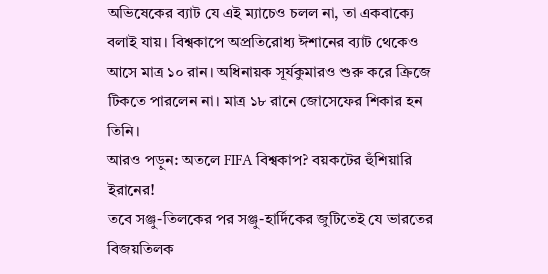অভিষেকের ব্যাট যে এই ম্যাচেও চলল না, তা একবাক্যে বলাই যায়। বিশ্বকাপে অপ্রতিরোধ্য ঈশানের ব্যাট থেকেও আসে মাত্র ১০ রান। অধিনায়ক সূর্যকুমারও শুরু করে ক্রিজে টিকতে পারলেন না। মাত্র ১৮ রানে জোসেফের শিকার হন তিনি।
আরও পড়ুন: অতলে FIFA বিশ্বকাপ? বয়কটের হুঁশিয়ারি ইরানের!
তবে সঞ্জু-তিলকের পর সঞ্জু-হার্দিকের জুটিতেই যে ভারতের বিজয়তিলক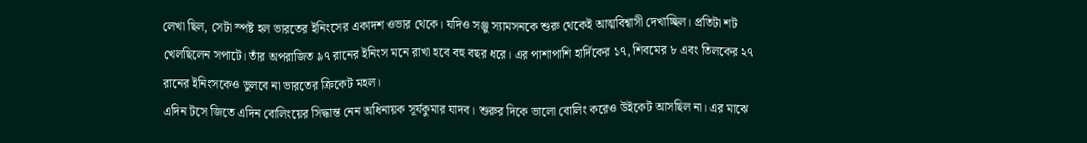লেখা ছিল, সেটা স্পষ্ট হল ভারতের ইনিংসের একাদশ ওভার থেকে। যদিও সঞ্জু স্যামসনকে শুরু থেকেই আত্মবিশ্বাসী দেখাচ্ছিল। প্রতিটা শট খেলছিলেন সপাটে। তাঁর অপরাজিত ৯৭ রানের ইনিংস মনে রাখা হবে বহু বছর ধরে। এর পাশাপাশি হার্দিকের ১৭, শিবমের ৮ এবং তিলকের ২৭ রানের ইনিংসকেও ভুলবে না ভারতের ক্রিকেট মহল।
এদিন টসে জিতে এদিন বোলিংয়ের সিদ্ধান্ত নেন অধিনায়ক সূর্যকুমার যাদব। শুরুর দিকে ভালো বোলিং করেও উইকেট আসছিল না। এর মাঝে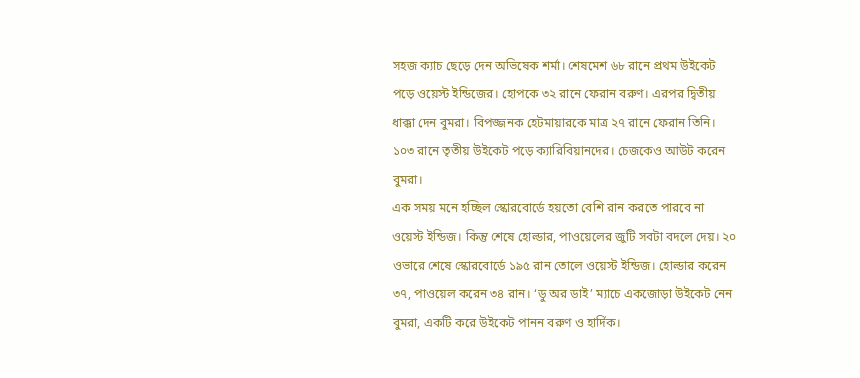সহজ ক্যাচ ছেড়ে দেন অভিষেক শর্মা। শেষমেশ ৬৮ রানে প্রথম উইকেট পড়ে ওয়েস্ট ইন্ডিজের। হোপকে ৩২ রানে ফেরান বরুণ। এরপর দ্বিতীয় ধাক্কা দেন বুমরা। বিপজ্জনক হেটমায়ারকে মাত্র ২৭ রানে ফেরান তিনি। ১০৩ রানে তৃতীয় উইকেট পড়ে ক্যারিবিয়ানদের। চেজকেও আউট করেন বুমরা।
এক সময় মনে হচ্ছিল স্কোরবোর্ডে হয়তো বেশি রান করতে পারবে না ওয়েস্ট ইন্ডিজ। কিন্তু শেষে হোল্ডার, পাওয়েলের জুটি সবটা বদলে দেয়। ২০ ওভারে শেষে স্কোরবোর্ডে ১৯৫ রান তোলে ওয়েস্ট ইন্ডিজ। হোল্ডার করেন ৩৭, পাওয়েল করেন ৩৪ রান। ‘ডু অর ডাই’ ম্যাচে একজোড়া উইকেট নেন বুমরা, একটি করে উইকেট পানন বরুণ ও হার্দিক।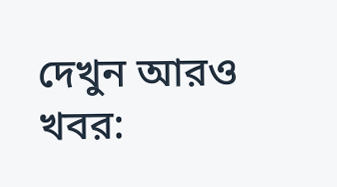দেখুন আরও খবর: